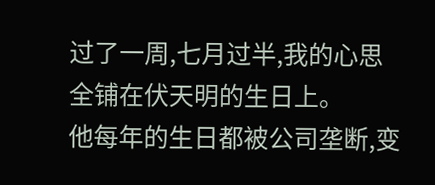过了一周,七月过半,我的心思全铺在伏天明的生日上。
他每年的生日都被公司垄断,变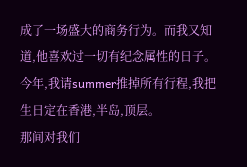成了一场盛大的商务行为。而我又知道,他喜欢过一切有纪念属性的日子。
今年,我请summer推掉所有行程,我把生日定在香港,半岛,顶层。
那间对我们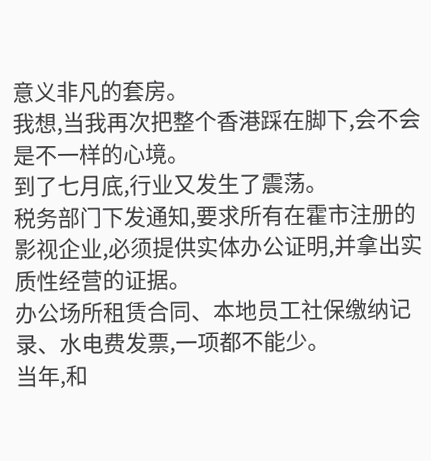意义非凡的套房。
我想,当我再次把整个香港踩在脚下,会不会是不一样的心境。
到了七月底,行业又发生了震荡。
税务部门下发通知,要求所有在霍市注册的影视企业,必须提供实体办公证明,并拿出实质性经营的证据。
办公场所租赁合同、本地员工社保缴纳记录、水电费发票,一项都不能少。
当年,和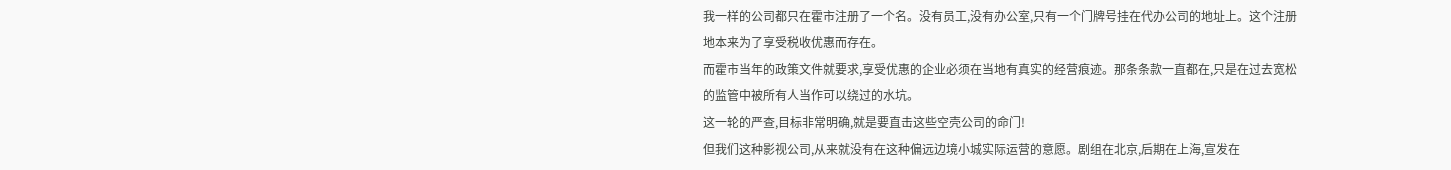我一样的公司都只在霍市注册了一个名。没有员工,没有办公室,只有一个门牌号挂在代办公司的地址上。这个注册地本来为了享受税收优惠而存在。
而霍市当年的政策文件就要求,享受优惠的企业必须在当地有真实的经营痕迹。那条条款一直都在,只是在过去宽松的监管中被所有人当作可以绕过的水坑。
这一轮的严查,目标非常明确,就是要直击这些空壳公司的命门!
但我们这种影视公司,从来就没有在这种偏远边境小城实际运营的意愿。剧组在北京,后期在上海,宣发在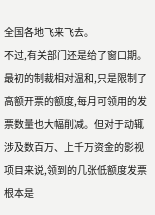全国各地飞来飞去。
不过,有关部门还是给了窗口期。最初的制裁相对温和,只是限制了高额开票的额度,每月可领用的发票数量也大幅削减。但对于动辄涉及数百万、上千万资金的影视项目来说,领到的几张低额度发票根本是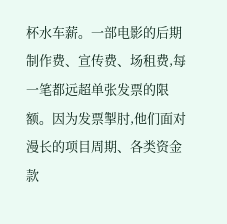杯水车薪。一部电影的后期制作费、宣传费、场租费,每一笔都远超单张发票的限额。因为发票掣肘,他们面对漫长的项目周期、各类资金款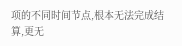项的不同时间节点,根本无法完成结算,更无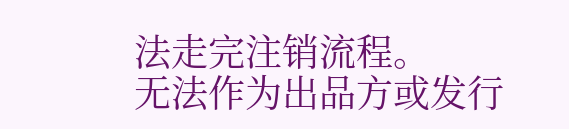法走完注销流程。
无法作为出品方或发行